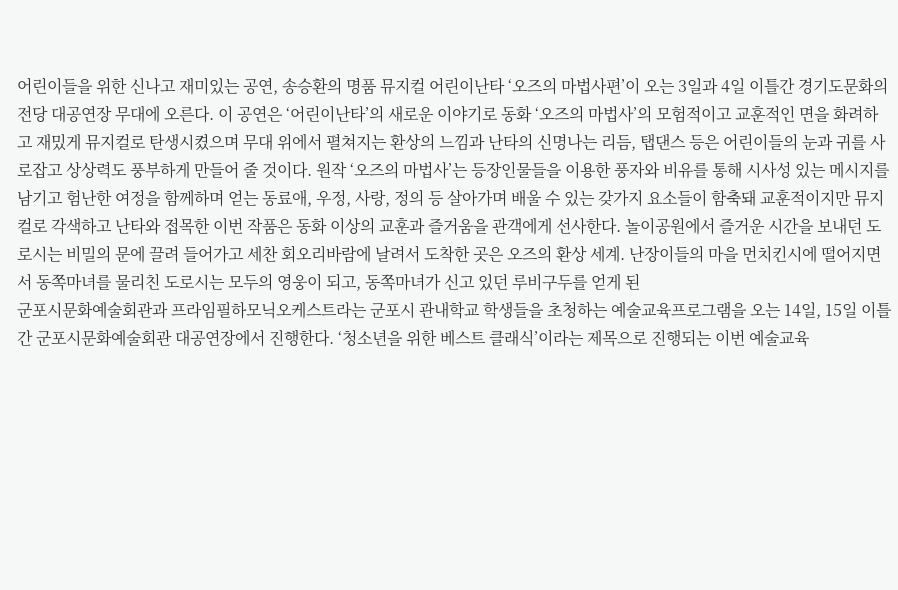어린이들을 위한 신나고 재미있는 공연, 송승환의 명품 뮤지컬 어린이난타 ‘오즈의 마법사편’이 오는 3일과 4일 이틀간 경기도문화의전당 대공연장 무대에 오른다. 이 공연은 ‘어린이난타’의 새로운 이야기로 동화 ‘오즈의 마법사’의 모험적이고 교훈적인 면을 화려하고 재밌게 뮤지컬로 탄생시켰으며 무대 위에서 펼쳐지는 환상의 느낌과 난타의 신명나는 리듬, 탭댄스 등은 어린이들의 눈과 귀를 사로잡고 상상력도 풍부하게 만들어 줄 것이다. 원작 ‘오즈의 마법사’는 등장인물들을 이용한 풍자와 비유를 통해 시사성 있는 메시지를 남기고 험난한 여정을 함께하며 얻는 동료애, 우정, 사랑, 정의 등 살아가며 배울 수 있는 갖가지 요소들이 함축돼 교훈적이지만 뮤지컬로 각색하고 난타와 접목한 이번 작품은 동화 이상의 교훈과 즐거움을 관객에게 선사한다. 놀이공원에서 즐거운 시간을 보내던 도로시는 비밀의 문에 끌려 들어가고 세찬 회오리바람에 날려서 도착한 곳은 오즈의 환상 세계. 난장이들의 마을 먼치킨시에 떨어지면서 동쪽마녀를 물리친 도로시는 모두의 영웅이 되고, 동쪽마녀가 신고 있던 루비구두를 얻게 된
군포시문화예술회관과 프라임필하모닉오케스트라는 군포시 관내학교 학생들을 초청하는 예술교육프로그램을 오는 14일, 15일 이틀간 군포시문화예술회관 대공연장에서 진행한다. ‘청소년을 위한 베스트 클래식’이라는 제목으로 진행되는 이번 예술교육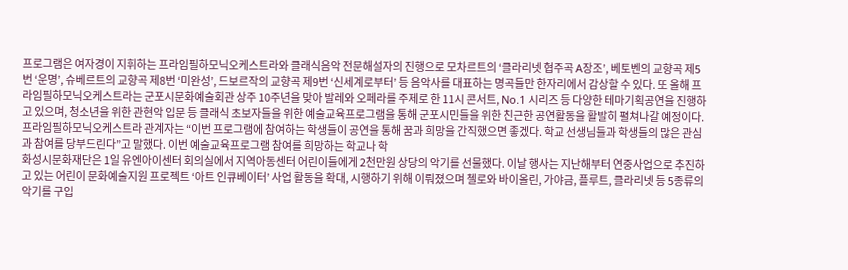프로그램은 여자경이 지휘하는 프라임필하모닉오케스트라와 클래식음악 전문해설자의 진행으로 모차르트의 ‘클라리넷 협주곡 A장조’, 베토벤의 교향곡 제5번 ‘운명’, 슈베르트의 교향곡 제8번 ‘미완성’, 드보르작의 교향곡 제9번 ‘신세계로부터’ 등 음악사를 대표하는 명곡들만 한자리에서 감상할 수 있다. 또 올해 프라임필하모닉오케스트라는 군포시문화예술회관 상주 10주년을 맞아 발레와 오페라를 주제로 한 11시 콘서트, No.1 시리즈 등 다양한 테마기획공연을 진행하고 있으며, 청소년을 위한 관현악 입문 등 클래식 초보자들을 위한 예술교육프로그램을 통해 군포시민들을 위한 친근한 공연활동을 활발히 펼쳐나갈 예정이다. 프라임필하모닉오케스트라 관계자는 “이번 프로그램에 참여하는 학생들이 공연을 통해 꿈과 희망을 간직했으면 좋겠다. 학교 선생님들과 학생들의 많은 관심과 참여를 당부드린다”고 말했다. 이번 예술교육프로그램 참여를 희망하는 학교나 학
화성시문화재단은 1일 유엔아이센터 회의실에서 지역아동센터 어린이들에게 2천만원 상당의 악기를 선물했다. 이날 행사는 지난해부터 연중사업으로 추진하고 있는 어린이 문화예술지원 프로젝트 ‘아트 인큐베이터’ 사업 활동을 확대, 시행하기 위해 이뤄졌으며 첼로와 바이올린, 가야금, 플루트, 클라리넷 등 5종류의 악기를 구입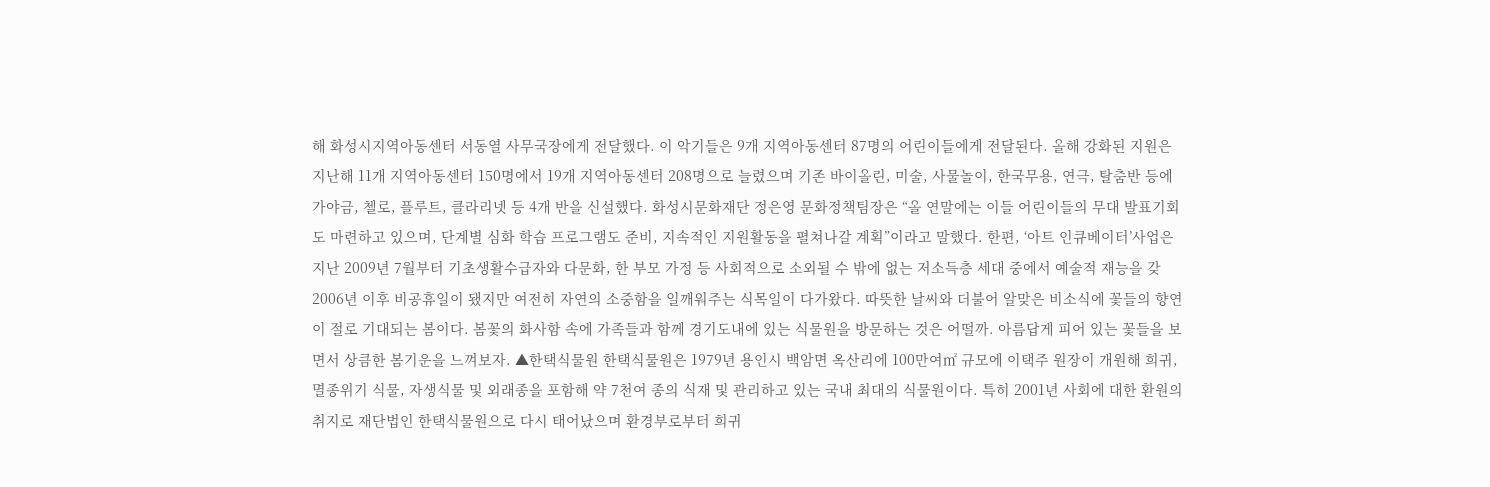해 화성시지역아동센터 서동열 사무국장에게 전달했다. 이 악기들은 9개 지역아동센터 87명의 어린이들에게 전달된다. 올해 강화된 지원은 지난해 11개 지역아동센터 150명에서 19개 지역아동센터 208명으로 늘렸으며 기존 바이올린, 미술, 사물놀이, 한국무용, 연극, 탈춤반 등에 가야금, 첼로, 플루트, 클라리넷 등 4개 반을 신설했다. 화성시문화재단 정은영 문화정책팀장은 “올 연말에는 이들 어린이들의 무대 발표기회도 마련하고 있으며, 단계별 심화 학습 프로그램도 준비, 지속적인 지원활동을 펼쳐나갈 계획”이라고 말했다. 한편, ‘아트 인큐베이터’사업은 지난 2009년 7월부터 기초생활수급자와 다문화, 한 부모 가정 등 사회적으로 소외될 수 밖에 없는 저소득층 세대 중에서 예술적 재능을 갖
2006년 이후 비공휴일이 됐지만 여전히 자연의 소중함을 일깨워주는 식목일이 다가왔다. 따뜻한 날씨와 더불어 알맞은 비소식에 꽃들의 향연이 절로 기대되는 봄이다. 봄꽃의 화사함 속에 가족들과 함께 경기도내에 있는 식물원을 방문하는 것은 어떨까. 아름답게 피어 있는 꽃들을 보면서 상큼한 봄기운을 느껴보자. ▲한택식물원 한택식물원은 1979년 용인시 백암면 옥산리에 100만여㎡ 규모에 이택주 원장이 개원해 희귀, 멸종위기 식물, 자생식물 및 외래종을 포함해 약 7천여 종의 식재 및 관리하고 있는 국내 최대의 식물원이다. 특히 2001년 사회에 대한 환원의 취지로 재단법인 한택식물원으로 다시 태어났으며 환경부로부터 희귀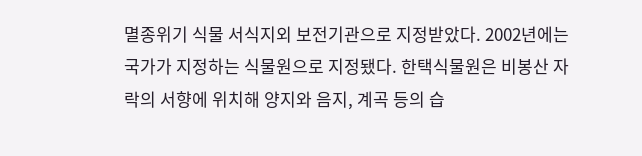멸종위기 식물 서식지외 보전기관으로 지정받았다. 2002년에는 국가가 지정하는 식물원으로 지정됐다. 한택식물원은 비봉산 자락의 서향에 위치해 양지와 음지, 계곡 등의 습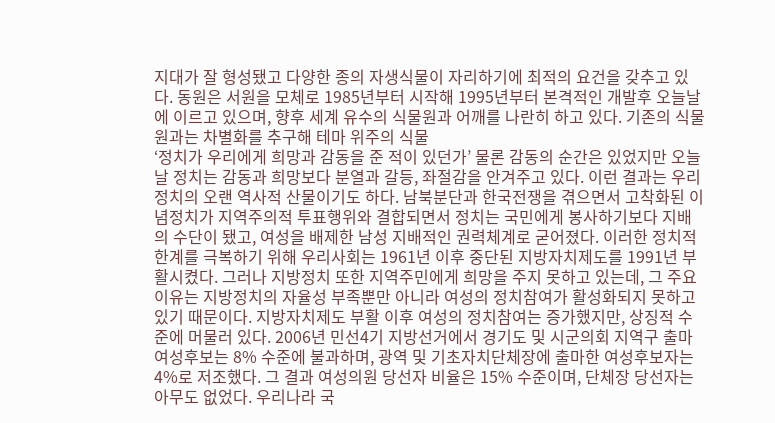지대가 잘 형성됐고 다양한 종의 자생식물이 자리하기에 최적의 요건을 갖추고 있다. 동원은 서원을 모체로 1985년부터 시작해 1995년부터 본격적인 개발후 오늘날에 이르고 있으며, 향후 세계 유수의 식물원과 어깨를 나란히 하고 있다. 기존의 식물원과는 차별화를 추구해 테마 위주의 식물
‘정치가 우리에게 희망과 감동을 준 적이 있던가’ 물론 감동의 순간은 있었지만 오늘날 정치는 감동과 희망보다 분열과 갈등, 좌절감을 안겨주고 있다. 이런 결과는 우리 정치의 오랜 역사적 산물이기도 하다. 남북분단과 한국전쟁을 겪으면서 고착화된 이념정치가 지역주의적 투표행위와 결합되면서 정치는 국민에게 봉사하기보다 지배의 수단이 됐고, 여성을 배제한 남성 지배적인 권력체계로 굳어졌다. 이러한 정치적 한계를 극복하기 위해 우리사회는 1961년 이후 중단된 지방자치제도를 1991년 부활시켰다. 그러나 지방정치 또한 지역주민에게 희망을 주지 못하고 있는데, 그 주요 이유는 지방정치의 자율성 부족뿐만 아니라 여성의 정치참여가 활성화되지 못하고 있기 때문이다. 지방자치제도 부활 이후 여성의 정치참여는 증가했지만, 상징적 수준에 머물러 있다. 2006년 민선4기 지방선거에서 경기도 및 시군의회 지역구 출마 여성후보는 8% 수준에 불과하며, 광역 및 기초자치단체장에 출마한 여성후보자는 4%로 저조했다. 그 결과 여성의원 당선자 비율은 15% 수준이며, 단체장 당선자는 아무도 없었다. 우리나라 국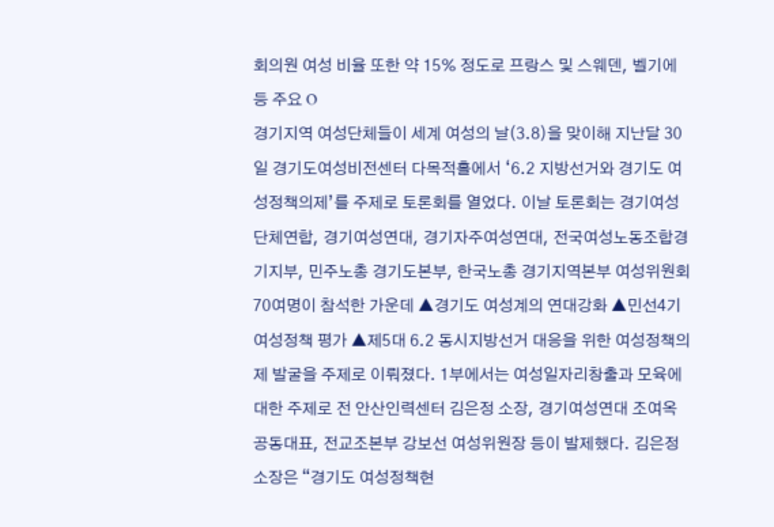회의원 여성 비율 또한 약 15% 정도로 프랑스 및 스웨덴, 벨기에 등 주요 O
경기지역 여성단체들이 세계 여성의 날(3.8)을 맞이해 지난달 30일 경기도여성비전센터 다목적홀에서 ‘6.2 지방선거와 경기도 여성정책의제’를 주제로 토론회를 열었다. 이날 토론회는 경기여성단체연합, 경기여성연대, 경기자주여성연대, 전국여성노동조합경기지부, 민주노총 경기도본부, 한국노총 경기지역본부 여성위원회 70여명이 참석한 가운데 ▲경기도 여성계의 연대강화 ▲민선4기 여성정책 평가 ▲제5대 6.2 동시지방선거 대응을 위한 여성정책의제 발굴을 주제로 이뤄졌다. 1부에서는 여성일자리창출과 모육에 대한 주제로 전 안산인력센터 김은정 소장, 경기여성연대 조여옥 공동대표, 전교조본부 강보선 여성위원장 등이 발제했다. 김은정 소장은 “경기도 여성정책현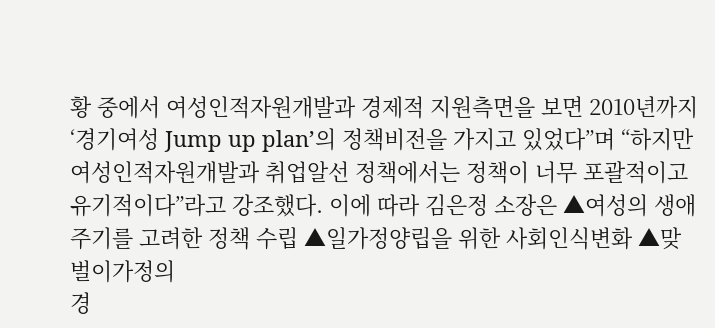황 중에서 여성인적자원개발과 경제적 지원측면을 보면 2010년까지 ‘경기여성 Jump up plan’의 정책비전을 가지고 있었다”며 “하지만 여성인적자원개발과 취업알선 정책에서는 정책이 너무 포괄적이고 유기적이다”라고 강조했다. 이에 따라 김은정 소장은 ▲여성의 생애주기를 고려한 정책 수립 ▲일가정양립을 위한 사회인식변화 ▲맞벌이가정의
경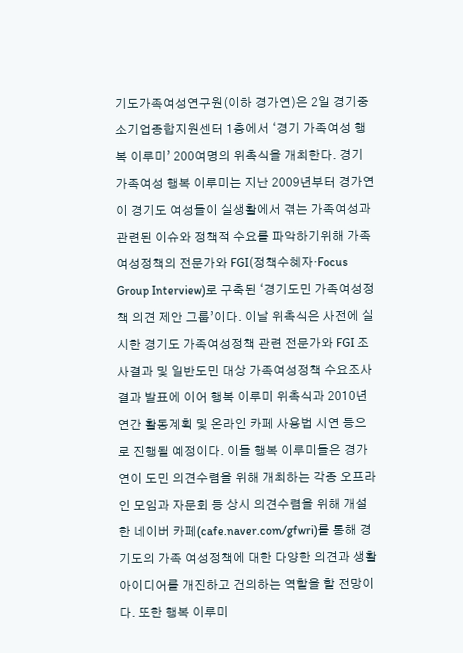기도가족여성연구원(이하 경가연)은 2일 경기중소기업종합지원센터 1층에서 ‘경기 가족여성 행복 이루미’ 200여명의 위촉식을 개최한다. 경기 가족여성 행복 이루미는 지난 2009년부터 경가연이 경기도 여성들이 실생활에서 겪는 가족여성과 관련된 이슈와 정책적 수요를 파악하기위해 가족여성정책의 전문가와 FGI(정책수혜자·Focus Group Interview)로 구축된 ‘경기도민 가족여성정책 의견 제안 그룹’이다. 이날 위촉식은 사전에 실시한 경기도 가족여성정책 관련 전문가와 FGI 조사결과 및 일반도민 대상 가족여성정책 수요조사 결과 발표에 이어 행복 이루미 위촉식과 2010년 연간 활동계획 및 온라인 카페 사용법 시연 등으로 진행될 예정이다. 이들 행복 이루미들은 경가연이 도민 의견수렴을 위해 개최하는 각종 오프라인 모임과 자문회 등 상시 의견수렴을 위해 개설한 네이버 카페(cafe.naver.com/gfwri)를 통해 경기도의 가족 여성정책에 대한 다양한 의견과 생활 아이디어를 개진하고 건의하는 역할을 할 전망이다. 또한 행복 이루미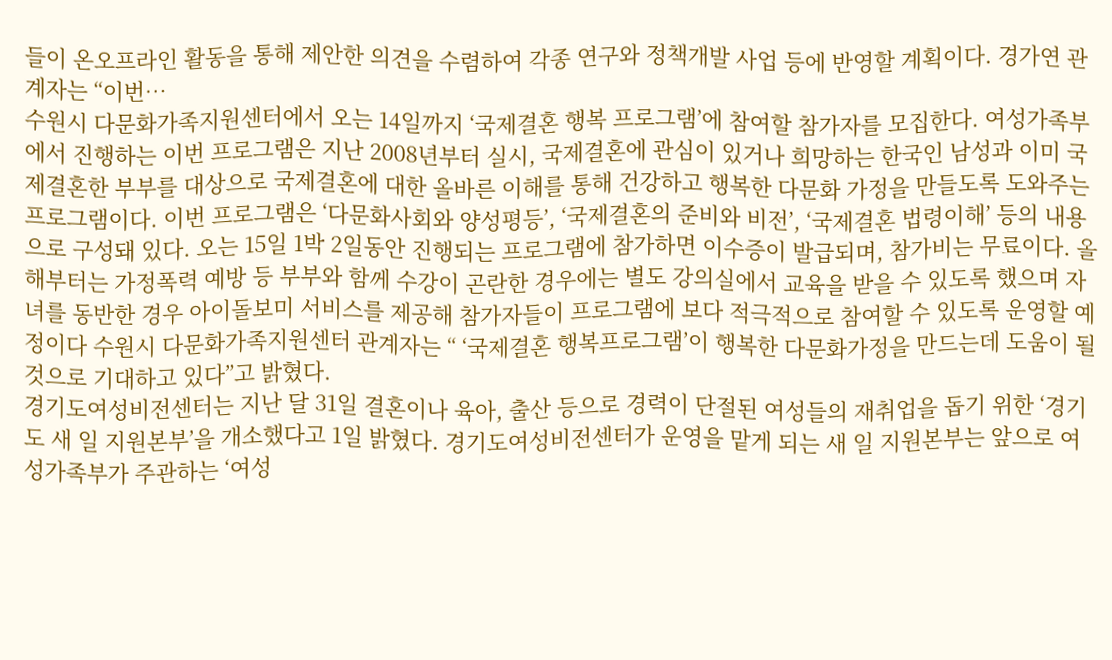들이 온오프라인 활동을 통해 제안한 의견을 수렴하여 각종 연구와 정책개발 사업 등에 반영할 계획이다. 경가연 관계자는 “이번…
수원시 다문화가족지원센터에서 오는 14일까지 ‘국제결혼 행복 프로그램’에 참여할 참가자를 모집한다. 여성가족부에서 진행하는 이번 프로그램은 지난 2008년부터 실시, 국제결혼에 관심이 있거나 희망하는 한국인 남성과 이미 국제결혼한 부부를 대상으로 국제결혼에 대한 올바른 이해를 통해 건강하고 행복한 다문화 가정을 만들도록 도와주는 프로그램이다. 이번 프로그램은 ‘다문화사회와 양성평등’, ‘국제결혼의 준비와 비전’, ‘국제결혼 법령이해’ 등의 내용으로 구성돼 있다. 오는 15일 1박 2일동안 진행되는 프로그램에 참가하면 이수증이 발급되며, 참가비는 무료이다. 올해부터는 가정폭력 예방 등 부부와 함께 수강이 곤란한 경우에는 별도 강의실에서 교육을 받을 수 있도록 했으며 자녀를 동반한 경우 아이돌보미 서비스를 제공해 참가자들이 프로그램에 보다 적극적으로 참여할 수 있도록 운영할 예정이다 수원시 다문화가족지원센터 관계자는 “ ‘국제결혼 행복프로그램’이 행복한 다문화가정을 만드는데 도움이 될 것으로 기대하고 있다”고 밝혔다.
경기도여성비전센터는 지난 달 31일 결혼이나 육아, 출산 등으로 경력이 단절된 여성들의 재취업을 돕기 위한 ‘경기도 새 일 지원본부’을 개소했다고 1일 밝혔다. 경기도여성비전센터가 운영을 맡게 되는 새 일 지원본부는 앞으로 여성가족부가 주관하는 ‘여성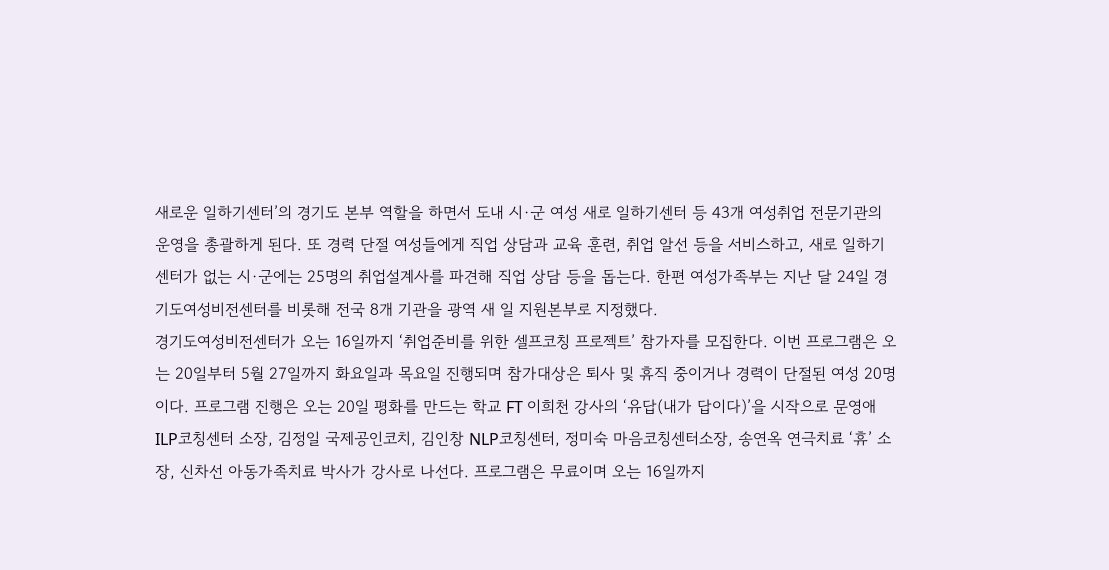새로운 일하기센터’의 경기도 본부 역할을 하면서 도내 시·군 여성 새로 일하기센터 등 43개 여성취업 전문기관의 운영을 총괄하게 된다. 또 경력 단절 여성들에게 직업 상담과 교육 훈련, 취업 알선 등을 서비스하고, 새로 일하기센터가 없는 시·군에는 25명의 취업설계사를 파견해 직업 상담 등을 돕는다. 한편 여성가족부는 지난 달 24일 경기도여성비전센터를 비롯해 전국 8개 기관을 광역 새 일 지원본부로 지정했다.
경기도여성비전센터가 오는 16일까지 ‘취업준비를 위한 셀프코칭 프로젝트’ 참가자를 모집한다. 이번 프로그램은 오는 20일부터 5월 27일까지 화요일과 목요일 진행되며 참가대상은 퇴사 및 휴직 중이거나 경력이 단절된 여성 20명이다. 프로그램 진행은 오는 20일 평화를 만드는 학교 FT 이희천 강사의 ‘유답(내가 답이다)’을 시작으로 문영애 ILP코칭센터 소장, 김정일 국제공인코치, 김인창 NLP코칭센터, 정미숙 마음코칭센터소장, 송연옥 연극치료 ‘휴’ 소장, 신차선 아동가족치료 박사가 강사로 나선다. 프로그램은 무료이며 오는 16일까지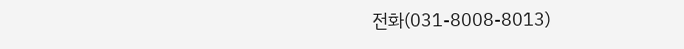전화(031-8008-8013)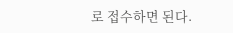로 접수하면 된다.